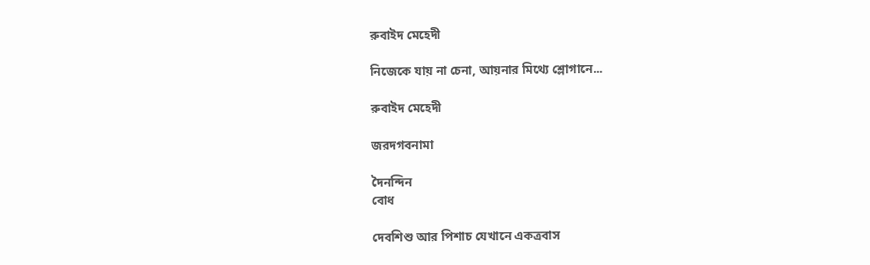রুবাইদ মেহেদী

নিজেকে যায় না চেনা, আয়নার মিথ্যে শ্লোগানে...

রুবাইদ মেহেদী

জরদগবনামা

দৈনন্দিন
বোধ

দেবশিশু আর পিশাচ যেখানে একত্রবাস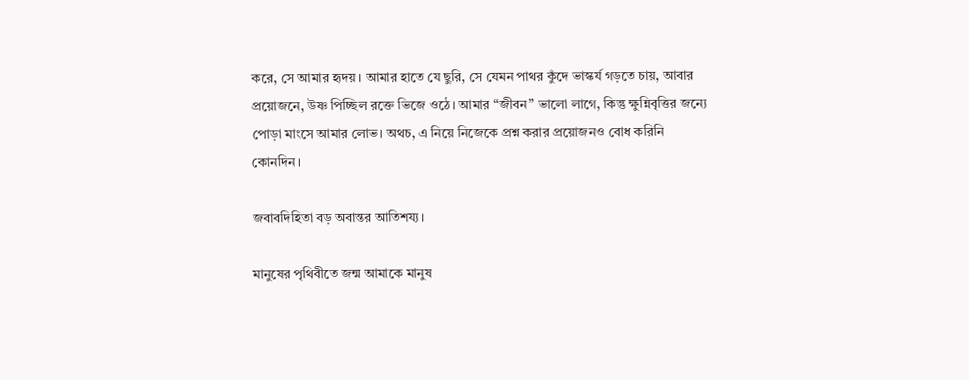করে, সে আমার হৃদয়। আমার হাতে যে ছুরি, সে যেমন পাথর কুঁদে ভাস্কর্য গড়তে চায়, আবার প্রয়োজনে, উষ্ণ পিচ্ছিল রক্তে ভিজে ওঠে। আমার “জীবন” ভালো লাগে, কিন্তু ক্ষুন্নিবৃত্তির জন্যে পোড়া মাংসে আমার লোভ। অথচ, এ নিয়ে নিজেকে প্রশ্ন করার প্রয়োজনও বোধ করিনি কোনদিন।

জবাবদিহিতা বড় অবান্তর আতিশয্য।

মানুষের পৃথিবীতে জন্ম আমাকে মানুষ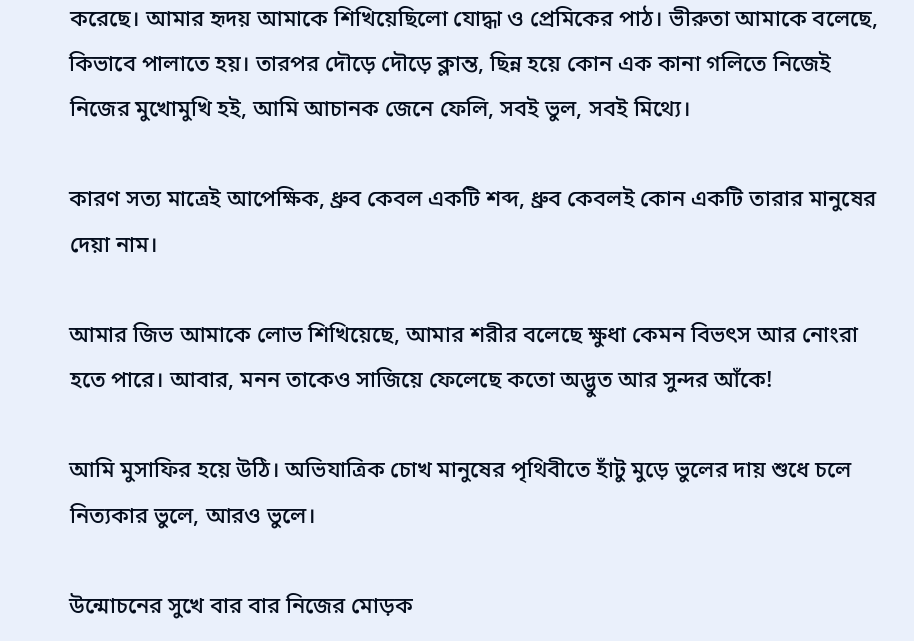করেছে। আমার হৃদয় আমাকে শিখিয়েছিলো যোদ্ধা ও প্রেমিকের পাঠ। ভীরুতা আমাকে বলেছে, কিভাবে পালাতে হয়। তারপর দৌড়ে দৌড়ে ক্লান্ত, ছিন্ন হয়ে কোন এক কানা গলিতে নিজেই নিজের মুখোমুখি হই, আমি আচানক জেনে ফেলি, সবই ভুল, সবই মিথ্যে।

কারণ সত্য মাত্রেই আপেক্ষিক, ধ্রুব কেবল একটি শব্দ, ধ্রুব কেবলই কোন একটি তারার মানুষের দেয়া নাম।

আমার জিভ আমাকে লোভ শিখিয়েছে, আমার শরীর বলেছে ক্ষুধা কেমন বিভৎস আর নোংরা হতে পারে। আবার, মনন তাকেও সাজিয়ে ফেলেছে কতো অদ্ভুত আর সুন্দর আঁকে!

আমি মুসাফির হয়ে উঠি। অভিযাত্রিক চোখ মানুষের পৃথিবীতে হাঁটু মুড়ে ভুলের দায় শুধে চলে নিত্যকার ভুলে, আরও ভুলে।

উন্মোচনের সুখে বার বার নিজের মোড়ক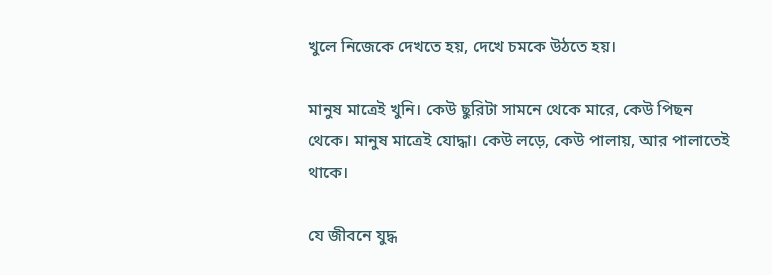খুলে নিজেকে দেখতে হয়, দেখে চমকে উঠতে হয়।

মানুষ মাত্রেই খুনি। কেউ ছুরিটা সামনে থেকে মারে, কেউ পিছন থেকে। মানুষ মাত্রেই যোদ্ধা। কেউ লড়ে, কেউ পালায়, আর পালাতেই থাকে।

যে জীবনে যুদ্ধ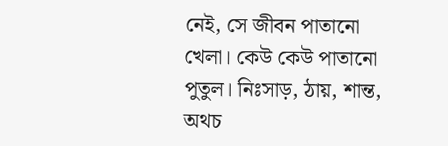নেই, সে জীবন পাতানো খেলা। কেউ কেউ পাতানো পুতুল। নিঃসাড়, ঠায়, শান্ত, অথচ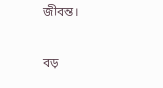জীবন্ত।

বড়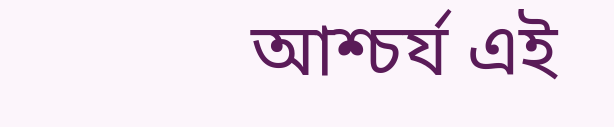আশ্চর্য এই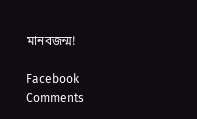মানবজন্ম!

Facebook Comments